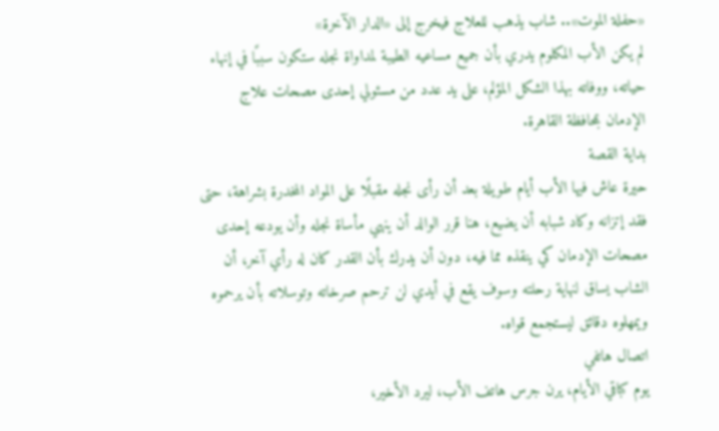«حفلة الموت».. شاب يذهب للعلاج فيخرج إلى «الدار الآخرة»
لم يكن الأب المكلوم يدري بأن جميع مساعيه الطيبة لمداواة نجله ستكون سببًا في إنهاء حياته، ووفاته بهذا الشكل المؤلم، على يد عدد من مسئولي إحدى مصحات علاج الإدمان بمحافظة القاهرة.
بداية القصة
حيرة عاش فيها الأب أيام طويلة بعد أن رأى نجله مقبلًا على المواد المخدرة بشراهة، حتى فقد إتزانه وكاد شبابه أن يضيع، هنا قرر الوالد أن ينهي مأساة نجله وأن يودعه إحدى مصحات الإدمان كي ينقذه مما فيه، دون أن يدرك بأن القدر كان له رأي آخر، أن الشاب يساق لنهاية رحلته وسوف يقع في أيدي لن ترحم صرخاته وتوسلاته بأن يرحموه ويمهلوه دقائق ليستجمع قواه.
اتصال هاتفي
يوم كباقي الأيام، يرن جرس هاتف الأب، ليرد الأخير،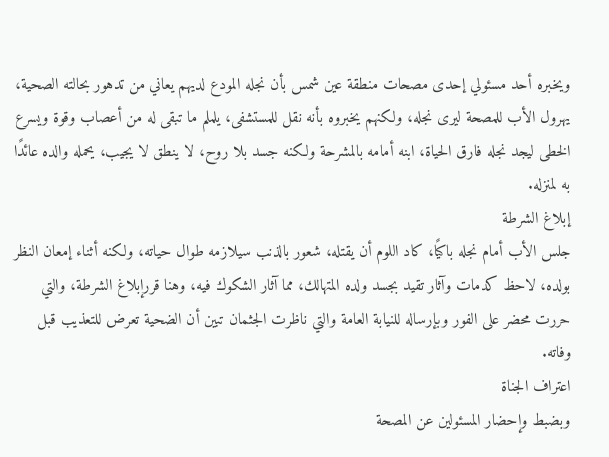ويخبره أحد مسئولي إحدى مصحات منطقة عين شمس بأن نجله المودع لديهم يعاني من تدهور بحالته الصحية، يهرول الأب للمصحة ليرى نجله، ولكنهم يخبروه بأنه نقل للمستشفى، يلملم ما تبقى له من أعصاب وقوة ويسرع الخطى ليجد نجله فارق الحياة، ابنه أمامه بالمشرحة ولكنه جسد بلا روح، لا ينطق لا يجيب، يحمله والده عائدًا به لمنزله.
إبلاغ الشرطة
جلس الأب أمام نجله باكيًا، كاد اللوم أن يقتله، شعور بالذنب سيلازمه طوال حياته، ولكنه أثناء إمعان النظر بولده، لاحظ كدمات وآثار تقيد بجسد ولده المتهالك، مما آثار الشكوك فيه، وهنا قررإبلاغ الشرطة، والتي حررت محضر على الفور وبإرساله للنيابة العامة والتي ناظرت الجثمان تبين أن الضحية تعرض للتعذيب قبل وفاته.
اعتراف الجناة
وبضبط وإحضار المسئولين عن المصحة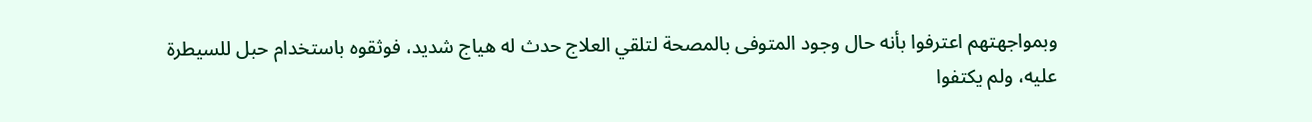وبمواجهتهم اعترفوا بأنه حال وجود المتوفى بالمصحة لتلقي العلاج حدث له هياج شديد، فوثقوه باستخدام حبل للسيطرة عليه، ولم يكتفوا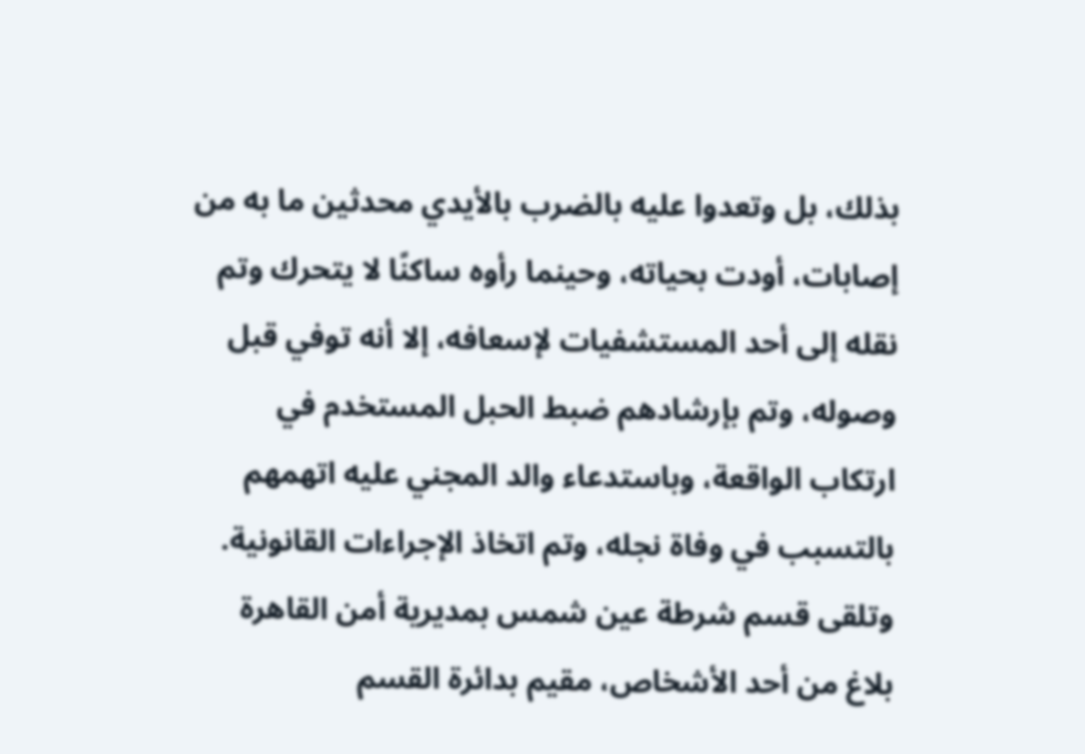بذلك، بل وتعدوا عليه بالضرب بالأيدي محدثين ما به من إصابات، أودت بحياته، وحينما رأوه ساكنًا لا يتحرك وتم نقله إلى أحد المستشفيات لإسعافه، إلا أنه توفي قبل وصوله، وتم بإرشادهم ضبط الحبل المستخدم في ارتكاب الواقعة، وباستدعاء والد المجني عليه اتهمهم بالتسبب في وفاة نجله، وتم اتخاذ الإجراءات القانونية.
وتلقى قسم شرطة عين شمس بمديرية أمن القاهرة بلاغ من أحد الأشخاص، مقيم بدائرة القسم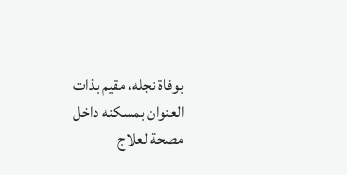بوفاة نجله، مقيم بذات العنوان بمسكنه داخل مصحة لعلاج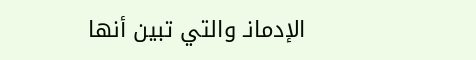الإدمانـ والتي تبين أنها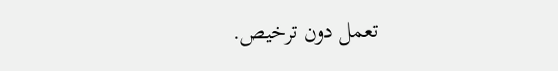تعمل دون ترخيص.